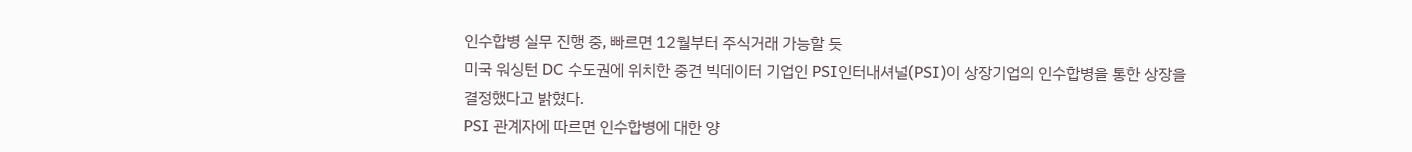인수합병 실무 진행 중, 빠르면 12월부터 주식거래 가능할 듯
미국 워싱턴 DC 수도권에 위치한 중견 빅데이터 기업인 PSI인터내셔널(PSI)이 상장기업의 인수합병을 통한 상장을 결정했다고 밝혔다.
PSI 관계자에 따르면 인수합병에 대한 양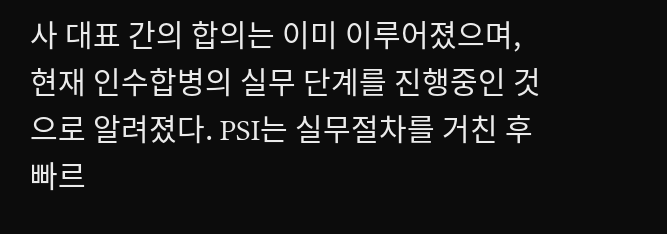사 대표 간의 합의는 이미 이루어졌으며, 현재 인수합병의 실무 단계를 진행중인 것으로 알려졌다. PSI는 실무절차를 거친 후 빠르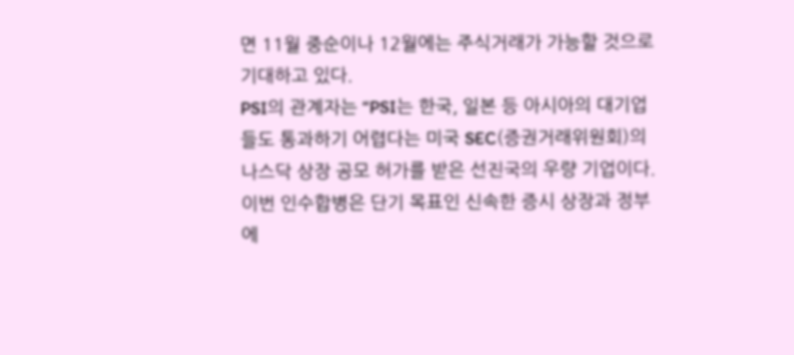면 11월 중순이나 12월에는 주식거래가 가능할 것으로 기대하고 있다.
PSI의 관계자는 “PSI는 한국, 일본 등 아시아의 대기업들도 통과하기 어렵다는 미국 SEC(증권거래위원회)의 나스닥 상장 공모 허가를 받은 선진국의 우량 기업이다. 이번 인수합병은 단기 목표인 신속한 증시 상장과 정부 에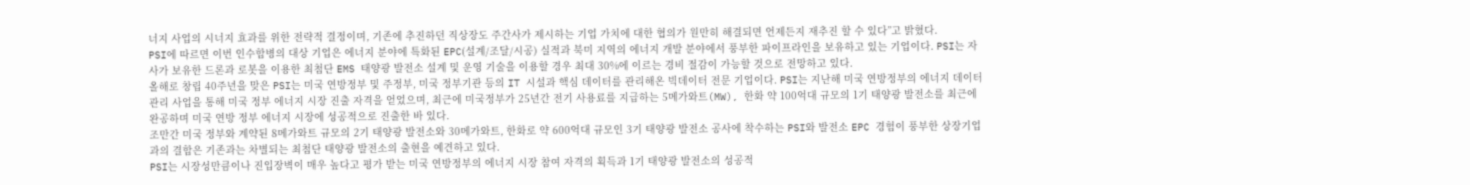너지 사업의 시너지 효과를 위한 전략적 결정이며, 기존에 추진하던 직상장도 주간사가 제시하는 기업 가치에 대한 협의가 원만히 해결되면 언제든지 재추진 할 수 있다”고 밝혔다.
PSI에 따르면 이번 인수합병의 대상 기업은 에너지 분야에 특화된 EPC(설계/조달/시공) 실적과 북미 지역의 에너지 개발 분야에서 풍부한 파이프라인을 보유하고 있는 기업이다. PSI는 자사가 보유한 드론과 로봇을 이용한 최첨단 EMS 태양광 발전소 설계 및 운영 기술을 이용할 경우 최대 30%에 이르는 경비 절감이 가능할 것으로 전망하고 있다.
올해로 창립 40주년을 맞은 PSI는 미국 연방정부 및 주정부, 미국 정부기관 등의 IT 시설과 핵심 데이터를 관리해온 빅데이터 전문 기업이다. PSI는 지난해 미국 연방정부의 에너지 데이터 관리 사업을 통해 미국 정부 에너지 시장 진출 자격을 얻었으며, 최근에 미국정부가 25년간 전기 사용료를 지급하는 5메가와트(MW), 한화 약 100억대 규모의 1기 태양광 발전소를 최근에 완공하며 미국 연방 정부 에너지 시장에 성공적으로 진출한 바 있다.
조만간 미국 정부와 계약된 8메가와트 규모의 2기 태양광 발전소와 30메가와트, 한화로 약 600억대 규모인 3기 태양광 발전소 공사에 착수하는 PSI와 발전소 EPC 경험이 풍부한 상장기업과의 결합은 기존과는 차별되는 최첨단 태양광 발전소의 출현을 예견하고 있다.
PSI는 시장성만큼이나 진입장벽이 매우 높다고 평가 받는 미국 연방정부의 에너지 시장 참여 자격의 획득과 1기 태양광 발전소의 성공적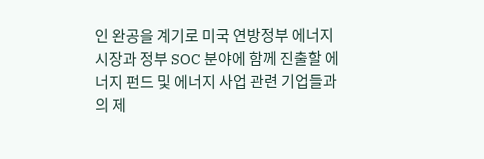인 완공을 계기로 미국 연방정부 에너지 시장과 정부 SOC 분야에 함께 진출할 에너지 펀드 및 에너지 사업 관련 기업들과의 제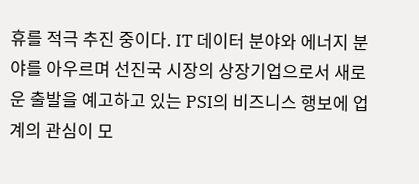휴를 적극 추진 중이다. IT 데이터 분야와 에너지 분야를 아우르며 선진국 시장의 상장기업으로서 새로운 출발을 예고하고 있는 PSI의 비즈니스 행보에 업계의 관심이 모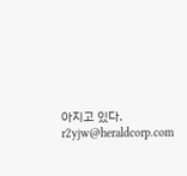아지고 있다.
r2yjw@heraldcorp.com